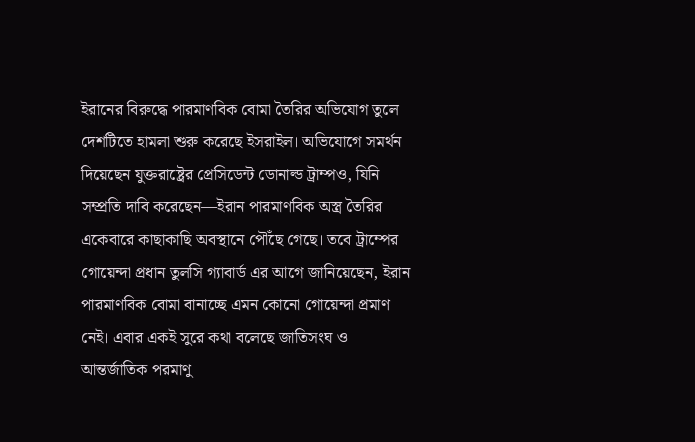ইরানের বিরুদ্ধে পারমাণবিক বোমা তৈরির অভিযোগ তুলে দেশটিতে হামলা শুরু করেছে ইসরাইল। অভিযোগে সমর্থন দিয়েছেন যুক্তরাষ্ট্রের প্রেসিডেন্ট ডোনাল্ড ট্রাম্পও, যিনি সম্প্রতি দাবি করেছেন—ইরান পারমাণবিক অস্ত্র তৈরির একেবারে কাছাকাছি অবস্থানে পৌঁছে গেছে। তবে ট্রাম্পের গোয়েন্দা প্রধান তুলসি গ্যাবার্ড এর আগে জানিয়েছেন, ইরান পারমাণবিক বোমা বানাচ্ছে এমন কোনো গোয়েন্দা প্রমাণ নেই। এবার একই সুরে কথা বলেছে জাতিসংঘ ও আন্তর্জাতিক পরমাণু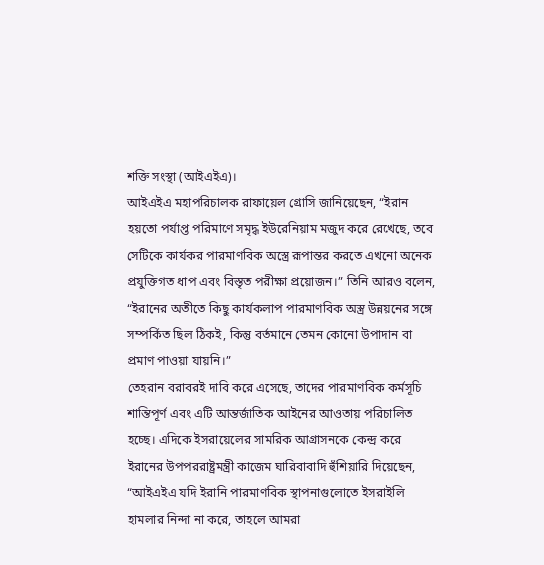শক্তি সংস্থা (আইএইএ)।
আইএইএ মহাপরিচালক রাফায়েল গ্রোসি জানিয়েছেন, “ইরান হয়তো পর্যাপ্ত পরিমাণে সমৃদ্ধ ইউরেনিয়াম মজুদ করে রেখেছে, তবে সেটিকে কার্যকর পারমাণবিক অস্ত্রে রূপান্তর করতে এখনো অনেক প্রযুক্তিগত ধাপ এবং বিস্তৃত পরীক্ষা প্রয়োজন।” তিনি আরও বলেন, “ইরানের অতীতে কিছু কার্যকলাপ পারমাণবিক অস্ত্র উন্নয়নের সঙ্গে সম্পর্কিত ছিল ঠিকই, কিন্তু বর্তমানে তেমন কোনো উপাদান বা প্রমাণ পাওয়া যায়নি।”
তেহরান বরাবরই দাবি করে এসেছে, তাদের পারমাণবিক কর্মসূচি শান্তিপূর্ণ এবং এটি আন্তর্জাতিক আইনের আওতায় পরিচালিত হচ্ছে। এদিকে ইসরায়েলের সামরিক আগ্রাসনকে কেন্দ্র করে ইরানের উপপররাষ্ট্রমন্ত্রী কাজেম ঘারিবাবাদি হুঁশিয়ারি দিয়েছেন, “আইএইএ যদি ইরানি পারমাণবিক স্থাপনাগুলোতে ইসরাইলি হামলার নিন্দা না করে, তাহলে আমরা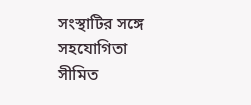সংস্থাটির সঙ্গে সহযোগিতা সীমিত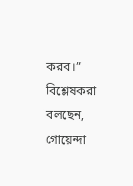করব।”
বিশ্লেষকরা বলছেন, গোয়েন্দা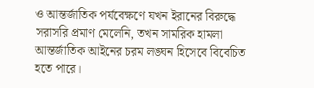ও আন্তর্জাতিক পর্যবেক্ষণে যখন ইরানের বিরুদ্ধে সরাসরি প্রমাণ মেলেনি, তখন সামরিক হামলা আন্তর্জাতিক আইনের চরম লঙ্ঘন হিসেবে বিবেচিত হতে পারে।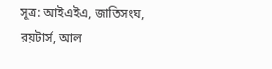সূত্র: আইএইএ, জাতিসংঘ, রয়টার্স, আল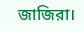জাজিরা।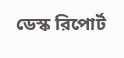ডেস্ক রিপোর্ট